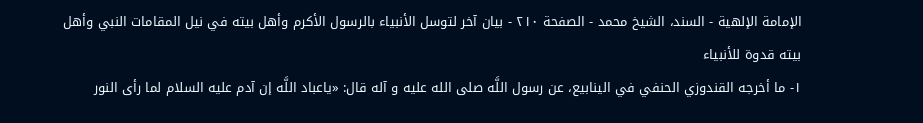الإمامة الإلهية - السند، الشيخ محمد - الصفحة ٢١٠ - بيان آخر لتوسل الأنبياء بالرسول الأكرم وأهل بيته في نيل المقامات النبي وأهل بيته قدوة للأنبياء
١- ما أخرجه القندوزي الحنفي في الينابيع، عن رسول اللَّه صلى الله عليه و آله قال: «ياعباد اللَّه إن آدم عليه السلام لما رأى النور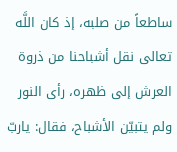ساطعاً من صلبه، إذ كان اللَّه تعالى نقل أشباحنا من ذروة العرش إلى ظهره، رأى النور ولم يتبيّن الأشباح، فقال: ياربّ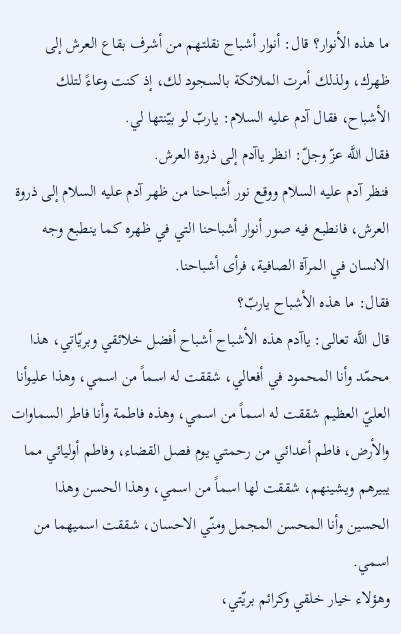ما هذه الأنوار؟ قال: أنوار أشباح نقلتهم من أشرف بقاع العرش إلى ظهرك، ولذلك أمرت الملائكة بالسجود لك، إذ كنت وعاءً لتلك الأشباح، فقال آدم عليه السلام: ياربّ لو بيّنتها لي.
فقال اللَّه عزّ وجلّ: انظر ياآدم إلى ذروة العرش.
فنظر آدم عليه السلام ووقع نور أشباحنا من ظهر آدم عليه السلام إلى ذروة العرش، فانطبع فيه صور أنوار أشباحنا التي في ظهره كما ينطبع وجه الانسان في المرآة الصافية، فرأى أشباحنا.
فقال: ما هذه الأشباح ياربّ؟
قال اللَّه تعالى: ياآدم هذه الأشباح أشباح أفضل خلائقي وبريّاتي، هذا محمّد وأنا المحمود في أفعالي، شققت له اسماً من اسمي، وهذا عليوأنا العليّ العظيم شققت له اسماً من اسمي، وهذه فاطمة وأنا فاطر السماوات والأرض، فاطم أعدائي من رحمتي يوم فصل القضاء، وفاطم أوليائي مما يبيرهم ويشينهم، شققت لها اسماً من اسمي، وهذا الحسن وهذا الحسين وأنا المحسن المجمل ومنّي الاحسان، شققت اسميهما من اسمي.
وهؤلاء خيار خلقي وكرائم بريّتي،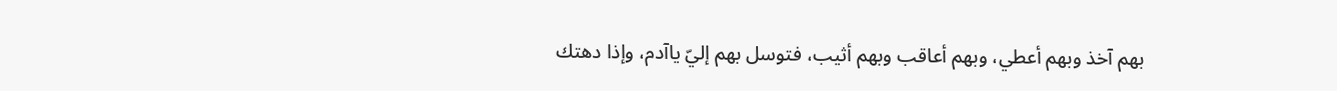بهم آخذ وبهم أعطي، وبهم أعاقب وبهم أثيب، فتوسل بهم إليّ ياآدم، وإذا دهتك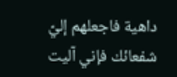داهية فاجعلهم إليّ شفعائك فإني آليت